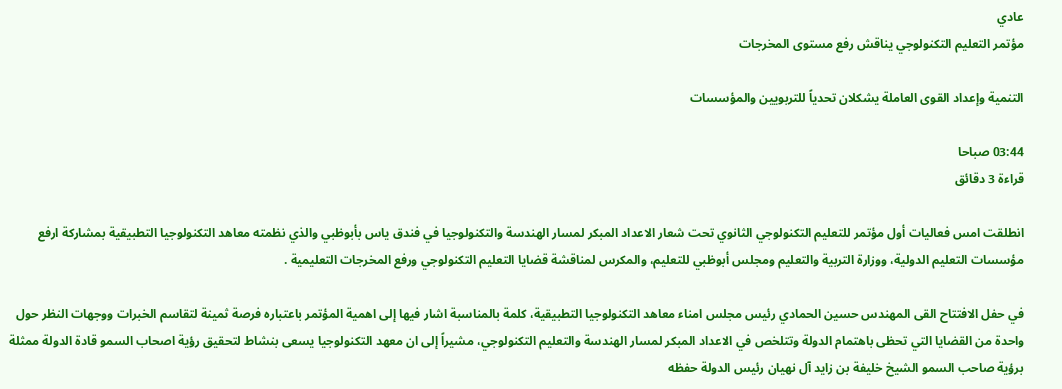عادي
مؤتمر التعليم التكنولوجي يناقش رفع مستوى المخرجات

التنمية وإعداد القوى العاملة يشكلان تحدياً للتربويين والمؤسسات

03:44 صباحا
قراءة 3 دقائق

انطلقت امس فعاليات أول مؤتمر للتعليم التكنولوجي الثانوي تحت شعار الاعداد المبكر لمسار الهندسة والتكنولوجيا في فندق ياس بأبوظبي والذي نظمته معاهد التكنولوجيا التطبيقية بمشاركة ارفع مؤسسات التعليم الدولية، ووزارة التربية والتعليم ومجلس أبوظبي للتعليم، والمكرس لمناقشة قضايا التعليم التكنولوجي ورفع المخرجات التعليمية .

في حفل الافتتاح القى المهندس حسين الحمادي رئيس مجلس امناء معاهد التكنولوجيا التطبيقية، كلمة بالمناسبة اشار فيها إلى اهمية المؤتمر باعتباره فرصة ثمينة لتقاسم الخبرات ووجهات النظر حول واحدة من القضايا التي تحظى باهتمام الدولة وتتلخص في الاعداد المبكر لمسار الهندسة والتعليم التكنولوجي، مشيراً إلى ان معهد التكنولوجيا يسعى بنشاط لتحقيق رؤية اصحاب السمو قادة الدولة ممثلة برؤية صاحب السمو الشيخ خليفة بن زايد آل نهيان رئيس الدولة حفظه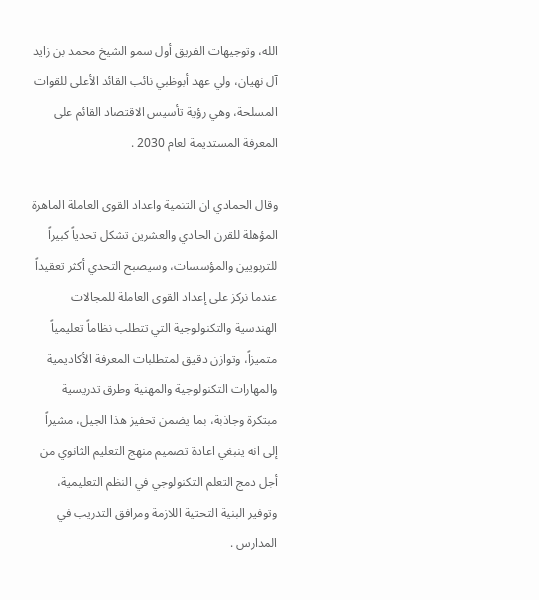الله، وتوجيهات الفريق أول سمو الشيخ محمد بن زايد آل نهيان، ولي عهد أبوظبي نائب القائد الأعلى للقوات المسلحة، وهي رؤية تأسيس الاقتصاد القائم على المعرفة المستديمة لعام 2030 .

وقال الحمادي ان التنمية واعداد القوى العاملة الماهرة المؤهلة للقرن الحادي والعشرين تشكل تحدياً كبيراً للتربويين والمؤسسات، وسيصبح التحدي أكثر تعقيداً عندما نركز على إعداد القوى العاملة للمجالات الهندسية والتكنولوجية التي تتطلب نظاماً تعليمياً متميزاً، وتوازن دقيق لمتطلبات المعرفة الأكاديمية والمهارات التكنولوجية والمهنية وطرق تدريسية مبتكرة وجاذبة، بما يضمن تحفيز هذا الجيل، مشيراً إلى انه ينبغي اعادة تصميم منهج التعليم الثانوي من أجل دمج التعلم التكنولوجي في النظم التعليمية، وتوفير البنية التحتية اللازمة ومرافق التدريب في المدارس .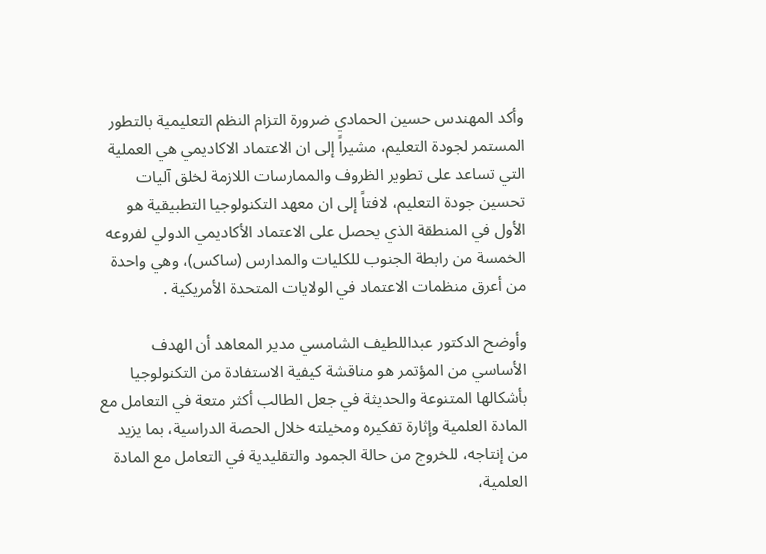وأكد المهندس حسين الحمادي ضرورة التزام النظم التعليمية بالتطور المستمر لجودة التعليم، مشيراً إلى ان الاعتماد الاكاديمي هي العملية التي تساعد على تطوير الظروف والممارسات اللازمة لخلق آليات تحسين جودة التعليم، لافتاً إلى ان معهد التكنولوجيا التطبيقية هو الأول في المنطقة الذي يحصل على الاعتماد الأكاديمي الدولي لفروعه الخمسة من رابطة الجنوب للكليات والمدارس (ساكس)، وهي واحدة من أعرق منظمات الاعتماد في الولايات المتحدة الأمريكية .

وأوضح الدكتور عبداللطيف الشامسي مدير المعاهد أن الهدف الأساسي من المؤتمر هو مناقشة كيفية الاستفادة من التكنولوجيا بأشكالها المتنوعة والحديثة في جعل الطالب أكثر متعة في التعامل مع المادة العلمية وإثارة تفكيره ومخيلته خلال الحصة الدراسية، بما يزيد من إنتاجه، للخروج من حالة الجمود والتقليدية في التعامل مع المادة العلمية،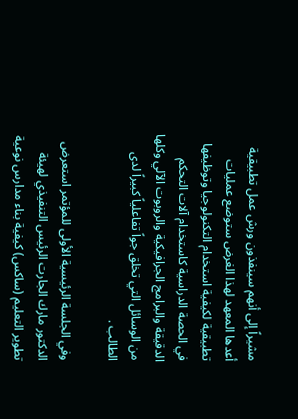مشيراً إلى أنهم سينفذون ورش عمل تطبيقية أعدها المعهد لهذا الغرض ستوضع عمليات تطبيقية لكيفية استخدام التكنولوجيا وتوظيفها في الحصة الدراسية كاستخدام آلات التحكم الدقيقة والبرامج الجرافيكية والروبوت الآلي وكلها من الوسائل التي تخلق جواً تفاعلياً كبيراً لدى الطالب .

وفي الجلسة الرئيسية الأولى للمؤتمر استعرض الدكتور مارك الجارت الرئيس التنفيذي لهيئة تطوير التعليم (ساكس) كيفية بناء مدارس نوعية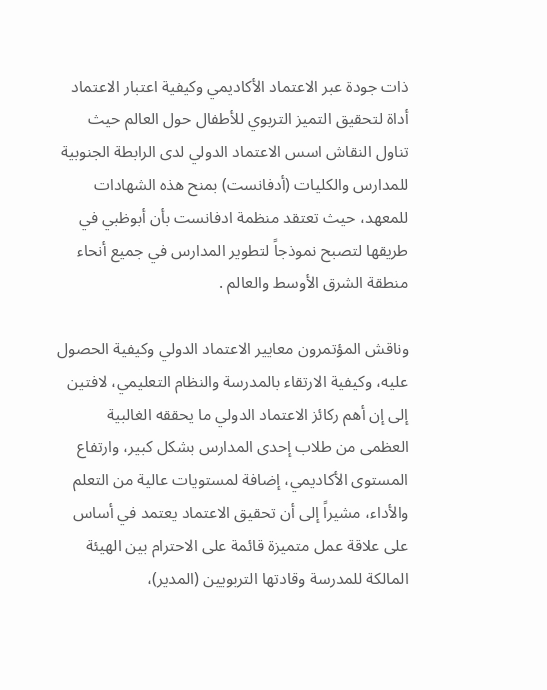ذات جودة عبر الاعتماد الأكاديمي وكيفية اعتبار الاعتماد أداة لتحقيق التميز التربوي للأطفال حول العالم حيث تناول النقاش اسس الاعتماد الدولي لدى الرابطة الجنوبية للمدارس والكليات (أدفانست) بمنح هذه الشهادات للمعهد، حيث تعتقد منظمة ادفانست بأن أبوظبي في طريقها لتصبح نموذجاً لتطوير المدارس في جميع أنحاء منطقة الشرق الأوسط والعالم .

وناقش المؤتمرون معايير الاعتماد الدولي وكيفية الحصول عليه، وكيفية الارتقاء بالمدرسة والنظام التعليمي، لافتين إلى إن أهم ركائز الاعتماد الدولي ما يحققه الغالبية العظمى من طلاب إحدى المدارس بشكل كبير، وارتفاع المستوى الأكاديمي، إضافة لمستويات عالية من التعلم والأداء، مشيراً إلى أن تحقيق الاعتماد يعتمد في أساس على علاقة عمل متميزة قائمة على الاحترام بين الهيئة المالكة للمدرسة وقادتها التربويين (المدير)،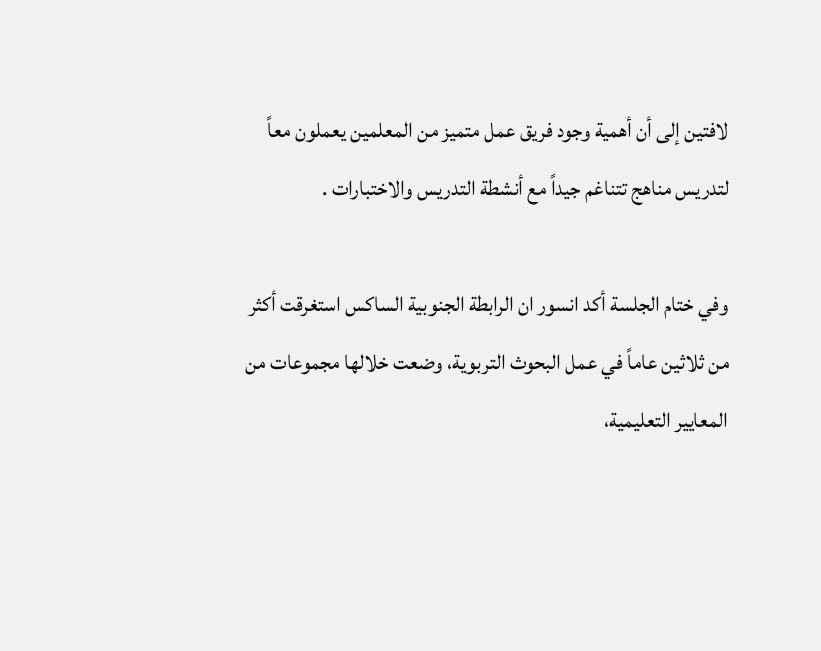لافتين إلى أن أهمية وجود فريق عمل متميز من المعلمين يعملون معاً لتدريس مناهج تتناغم جيداً مع أنشطة التدريس والاختبارات .

وفي ختام الجلسة أكد انسور ان الرابطة الجنوبية الساكس استغرقت أكثر من ثلاثين عاماً في عمل البحوث التربوية، وضعت خلالها مجموعات من المعايير التعليمية،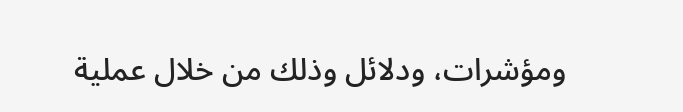ومؤشرات، ودلائل وذلك من خلال عملية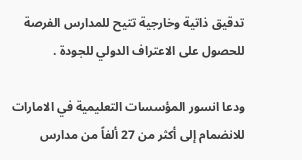تدقيق ذاتية وخارجية تتيح للمدارس الفرصة للحصول على الاعتراف الدولي للجودة .

ودعا انسور المؤسسات التعليمية في الامارات للانضمام إلى أكثر من 27 ألفاً من مدارس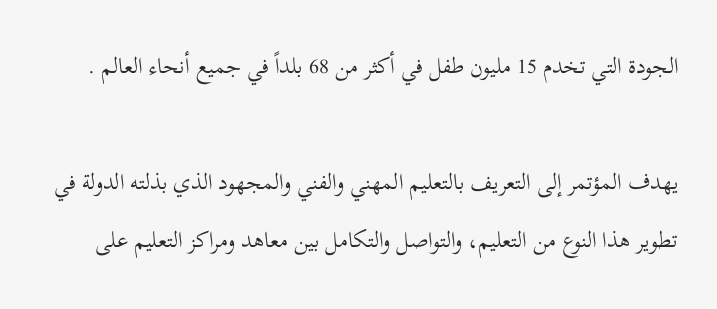الجودة التي تخدم 15 مليون طفل في أكثر من 68 بلداً في جميع أنحاء العالم .

يهدف المؤتمر إلى التعريف بالتعليم المهني والفني والمجهود الذي بذلته الدولة في تطوير هذا النوع من التعليم، والتواصل والتكامل بين معاهد ومراكز التعليم على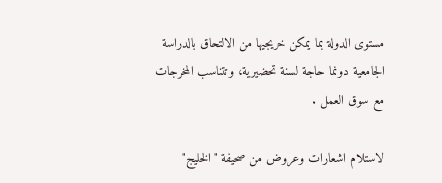مستوى الدولة بما يمكن خريجيها من الالتحاق بالدراسة الجامعية دونما حاجة لسنة تحضيرية، وتتناسب المخرجات مع سوق العمل .

لاستلام اشعارات وعروض من صحيفة "الخليج"